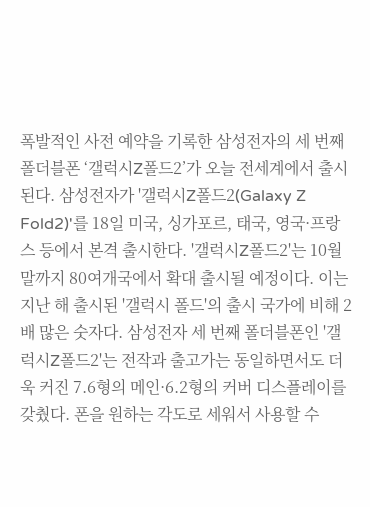폭발적인 사전 예약을 기록한 삼성전자의 세 번째 폴더블폰 ‘갤럭시Z폴드2’가 오늘 전세계에서 출시된다. 삼성전자가 '갤럭시Z폴드2(Galaxy Z Fold2)'를 18일 미국, 싱가포르, 태국, 영국·프랑스 등에서 본격 출시한다. '갤럭시Z폴드2'는 10월 말까지 80여개국에서 확대 출시될 예정이다. 이는 지난 해 출시된 '갤럭시 폴드'의 출시 국가에 비해 2배 많은 숫자다. 삼성전자 세 번째 폴더블폰인 '갤럭시Z폴드2'는 전작과 출고가는 동일하면서도 더욱 커진 7.6형의 메인·6.2형의 커버 디스플레이를 갖췄다. 폰을 원하는 각도로 세워서 사용할 수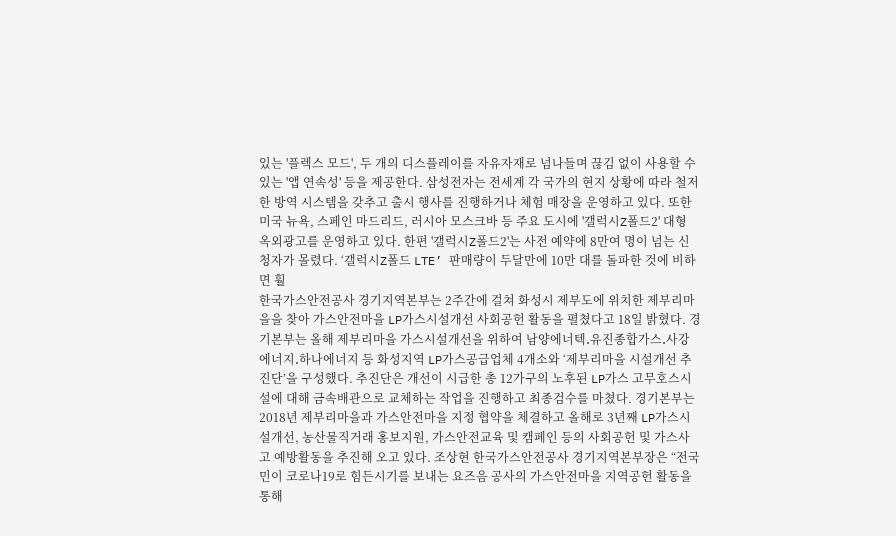있는 '플렉스 모드', 두 개의 디스플레이를 자유자재로 넘나들며 끊김 없이 사용할 수 있는 '앱 연속성' 등을 제공한다. 삼성전자는 전세계 각 국가의 현지 상황에 따라 철저한 방역 시스템을 갖추고 출시 행사를 진행하거나 체험 매장을 운영하고 있다. 또한 미국 뉴욕, 스페인 마드리드, 러시아 모스크바 등 주요 도시에 '갤럭시Z폴드2' 대형 옥외광고를 운영하고 있다. 한편 '갤럭시Z폴드2'는 사전 예약에 8만여 명이 넘는 신청자가 몰렸다. ‘갤럭시Z폴드 LTE’ 판매량이 두달만에 10만 대를 돌파한 것에 비하면 훨
한국가스안전공사 경기지역본부는 2주간에 걸쳐 화성시 제부도에 위치한 제부리마을을 찾아 가스안전마을 LP가스시설개선 사회공헌 활동을 펼쳤다고 18일 밝혔다. 경기본부는 올해 제부리마을 가스시설개선을 위하여 남양에너텍․유진종합가스․사강에너지․하나에너지 등 화성지역 LP가스공급업체 4개소와 ‘제부리마을 시설개선 추진단’을 구성했다. 추진단은 개선이 시급한 총 12가구의 노후된 LP가스 고무호스시설에 대해 금속배관으로 교체하는 작업을 진행하고 최종검수를 마쳤다. 경기본부는 2018년 제부리마을과 가스안전마을 지정 협약을 체결하고 올해로 3년째 LP가스시설개선, 농산물직거래 홍보지원, 가스안전교육 및 캠페인 등의 사회공헌 및 가스사고 예방활동을 추진해 오고 있다. 조상현 한국가스안전공사 경기지역본부장은 “전국민이 코로나19로 힘든시기를 보내는 요즈음 공사의 가스안전마을 지역공헌 활동을 통해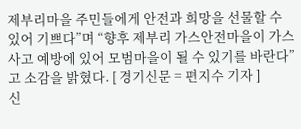제부리마을 주민들에게 안전과 희망을 선물할 수 있어 기쁘다”며 “향후 제부리 가스안전마을이 가스사고 예방에 있어 모범마을이 될 수 있기를 바란다”고 소감을 밝혔다. [ 경기신문 = 편지수 기자 ]
신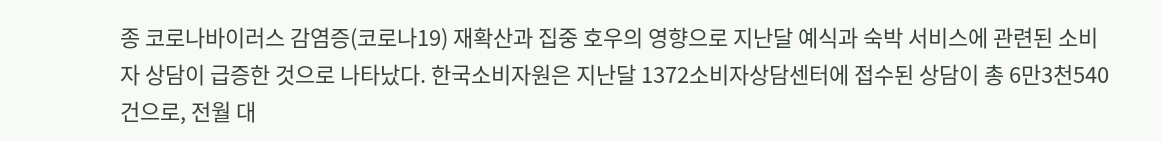종 코로나바이러스 감염증(코로나19) 재확산과 집중 호우의 영향으로 지난달 예식과 숙박 서비스에 관련된 소비자 상담이 급증한 것으로 나타났다. 한국소비자원은 지난달 1372소비자상담센터에 접수된 상담이 총 6만3천540건으로, 전월 대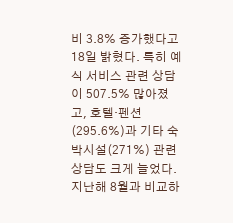비 3.8% 증가했다고 18일 밝혔다. 특히 예식 서비스 관련 상담이 507.5% 많아졌고, 호텔·펜션(295.6%)과 기타 숙박시설(271%) 관련 상담도 크게 늘었다. 지난해 8월과 비교하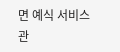면 예식 서비스 관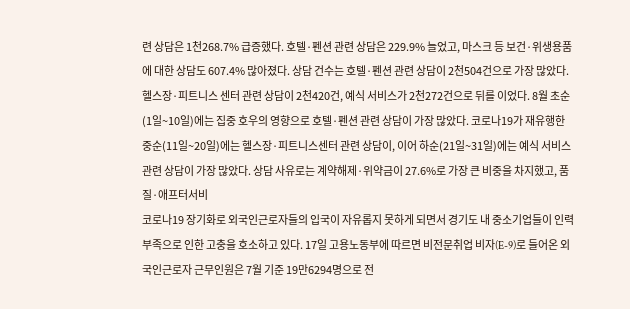련 상담은 1천268.7% 급증했다. 호텔·펜션 관련 상담은 229.9% 늘었고, 마스크 등 보건·위생용품에 대한 상담도 607.4% 많아졌다. 상담 건수는 호텔·펜션 관련 상담이 2천504건으로 가장 많았다. 헬스장·피트니스 센터 관련 상담이 2천420건, 예식 서비스가 2천272건으로 뒤를 이었다. 8월 초순(1일~10일)에는 집중 호우의 영향으로 호텔·펜션 관련 상담이 가장 많았다. 코로나19가 재유행한 중순(11일~20일)에는 헬스장·피트니스센터 관련 상담이, 이어 하순(21일~31일)에는 예식 서비스 관련 상담이 가장 많았다. 상담 사유로는 계약해제·위약금이 27.6%로 가장 큰 비중을 차지했고, 품질·애프터서비
코로나19 장기화로 외국인근로자들의 입국이 자유롭지 못하게 되면서 경기도 내 중소기업들이 인력 부족으로 인한 고충을 호소하고 있다. 17일 고용노동부에 따르면 비전문취업 비자(E-9)로 들어온 외국인근로자 근무인원은 7월 기준 19만6294명으로 전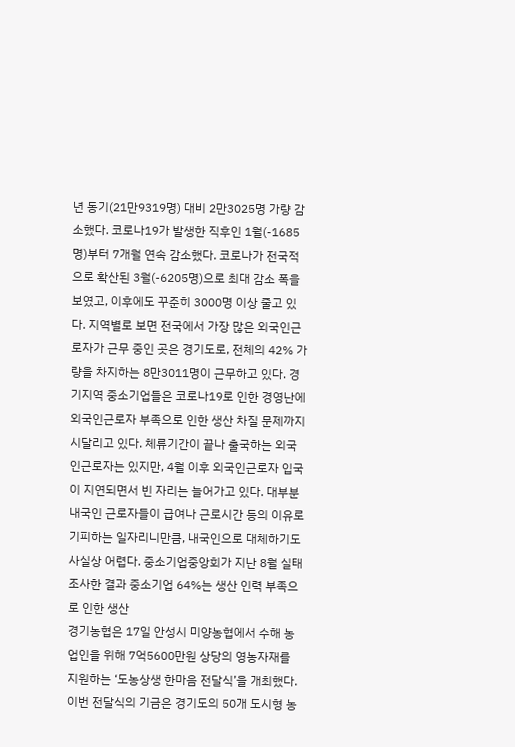년 동기(21만9319명) 대비 2만3025명 가량 감소했다. 코로나19가 발생한 직후인 1월(-1685명)부터 7개월 연속 감소했다. 코로나가 전국적으로 확산된 3월(-6205명)으로 최대 감소 폭을 보였고, 이후에도 꾸준히 3000명 이상 줄고 있다. 지역별로 보면 전국에서 가장 많은 외국인근로자가 근무 중인 곳은 경기도로, 전체의 42% 가량을 차지하는 8만3011명이 근무하고 있다. 경기지역 중소기업들은 코로나19로 인한 경영난에 외국인근로자 부족으로 인한 생산 차질 문제까지 시달리고 있다. 체류기간이 끝나 출국하는 외국인근로자는 있지만, 4월 이후 외국인근로자 입국이 지연되면서 빈 자리는 늘어가고 있다. 대부분 내국인 근로자들이 급여나 근로시간 등의 이유로 기피하는 일자리니만큼, 내국인으로 대체하기도 사실상 어렵다. 중소기업중앙회가 지난 8월 실태조사한 결과 중소기업 64%는 생산 인력 부족으로 인한 생산
경기농협은 17일 안성시 미양농협에서 수해 농업인을 위해 7억5600만원 상당의 영농자재를 지원하는 ‘도농상생 한마음 전달식’을 개최했다. 이번 전달식의 기금은 경기도의 50개 도시형 농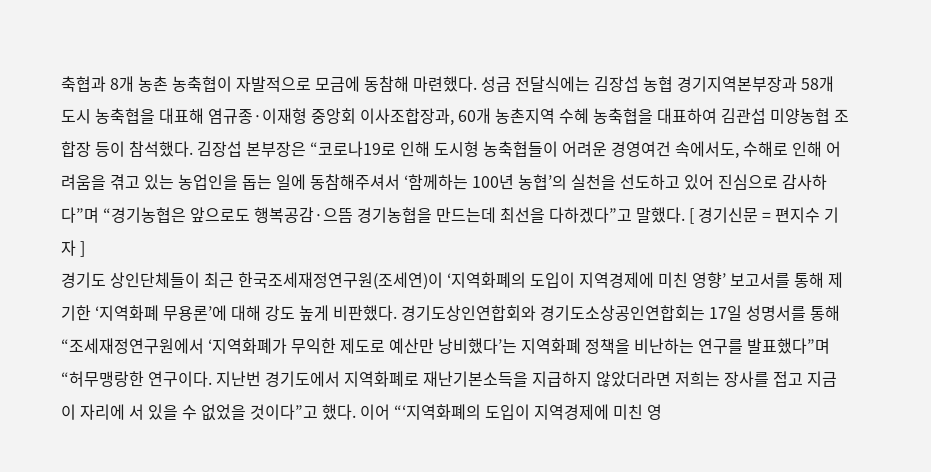축협과 8개 농촌 농축협이 자발적으로 모금에 동참해 마련했다. 성금 전달식에는 김장섭 농협 경기지역본부장과 58개 도시 농축협을 대표해 염규종·이재형 중앙회 이사조합장과, 60개 농촌지역 수혜 농축협을 대표하여 김관섭 미양농협 조합장 등이 참석했다. 김장섭 본부장은 “코로나19로 인해 도시형 농축협들이 어려운 경영여건 속에서도, 수해로 인해 어려움을 겪고 있는 농업인을 돕는 일에 동참해주셔서 ‘함께하는 100년 농협’의 실천을 선도하고 있어 진심으로 감사하다”며 “경기농협은 앞으로도 행복공감·으뜸 경기농협을 만드는데 최선을 다하겠다”고 말했다. [ 경기신문 = 편지수 기자 ]
경기도 상인단체들이 최근 한국조세재정연구원(조세연)이 ‘지역화폐의 도입이 지역경제에 미친 영향’ 보고서를 통해 제기한 ‘지역화폐 무용론’에 대해 강도 높게 비판했다. 경기도상인연합회와 경기도소상공인연합회는 17일 성명서를 통해 “조세재정연구원에서 ‘지역화폐가 무익한 제도로 예산만 낭비했다’는 지역화폐 정책을 비난하는 연구를 발표했다”며 “허무맹랑한 연구이다. 지난번 경기도에서 지역화폐로 재난기본소득을 지급하지 않았더라면 저희는 장사를 접고 지금 이 자리에 서 있을 수 없었을 것이다”고 했다. 이어 “‘지역화폐의 도입이 지역경제에 미친 영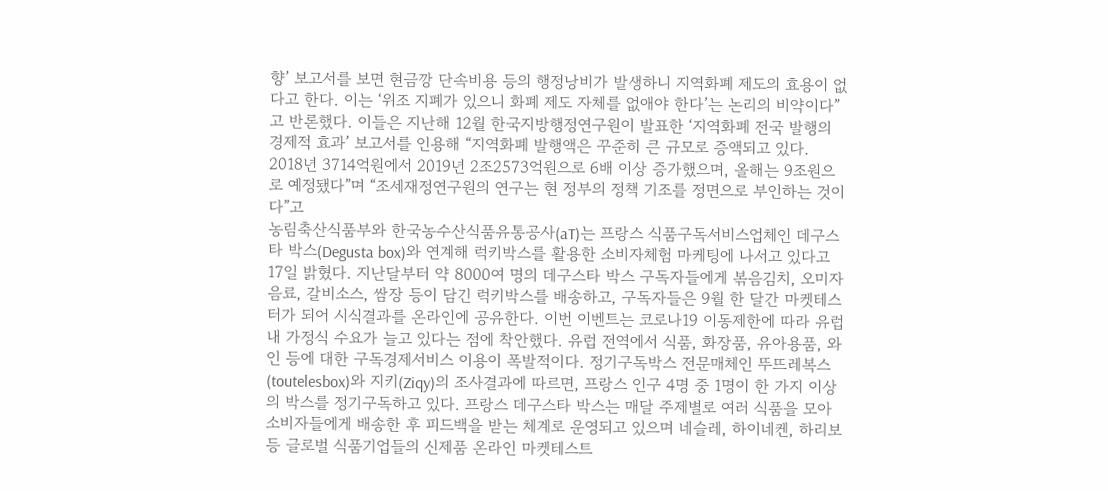향’ 보고서를 보면 현금깡 단속비용 등의 행정낭비가 발생하니 지역화폐 제도의 효용이 없다고 한다. 이는 ‘위조 지폐가 있으니 화폐 제도 자체를 없애야 한다’는 논리의 비약이다”고 반론했다. 이들은 지난해 12월 한국지방행정연구원이 발표한 ‘지역화폐 전국 발행의 경제적 효과’ 보고서를 인용해 “지역화폐 발행액은 꾸준히 큰 규모로 증액되고 있다. 2018년 3714억원에서 2019년 2조2573억원으로 6배 이상 증가했으며, 올해는 9조원으로 예정됐다”며 “조세재정연구원의 연구는 현 정부의 정책 기조를 정면으로 부인하는 것이다”고
농림축산식품부와 한국농수산식품유통공사(aT)는 프랑스 식품구독서비스업체인 데구스타 박스(Degusta box)와 연계해 럭키박스를 활용한 소비자체험 마케팅에 나서고 있다고 17일 밝혔다. 지난달부터 약 8000여 명의 데구스타 박스 구독자들에게 볶음김치, 오미자음료, 갈비소스, 쌈장 등이 담긴 럭키박스를 배송하고, 구독자들은 9월 한 달간 마켓테스터가 되어 시식결과를 온라인에 공유한다. 이번 이벤트는 코로나19 이동제한에 따라 유럽 내 가정식 수요가 늘고 있다는 점에 착안했다. 유럽 전역에서 식품, 화장품, 유아용품, 와인 등에 대한 구독경제서비스 이용이 폭발적이다. 정기구독박스 전문매체인 뚜뜨레복스(toutelesbox)와 지키(Ziqy)의 조사결과에 따르면, 프랑스 인구 4명 중 1명이 한 가지 이상의 박스를 정기구독하고 있다. 프랑스 데구스타 박스는 매달 주제별로 여러 식품을 모아 소비자들에게 배송한 후 피드백을 받는 체계로 운영되고 있으며 네슬레, 하이네켄, 하리보 등 글로벌 식품기업들의 신제품 온라인 마켓테스트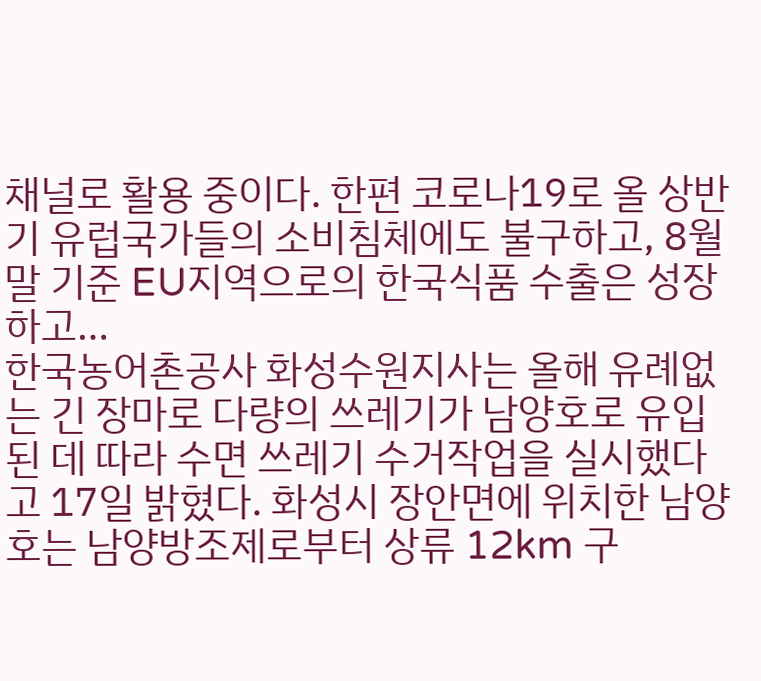채널로 활용 중이다. 한편 코로나19로 올 상반기 유럽국가들의 소비침체에도 불구하고, 8월 말 기준 EU지역으로의 한국식품 수출은 성장하고…
한국농어촌공사 화성수원지사는 올해 유례없는 긴 장마로 다량의 쓰레기가 남양호로 유입된 데 따라 수면 쓰레기 수거작업을 실시했다고 17일 밝혔다. 화성시 장안면에 위치한 남양호는 남양방조제로부터 상류 12km 구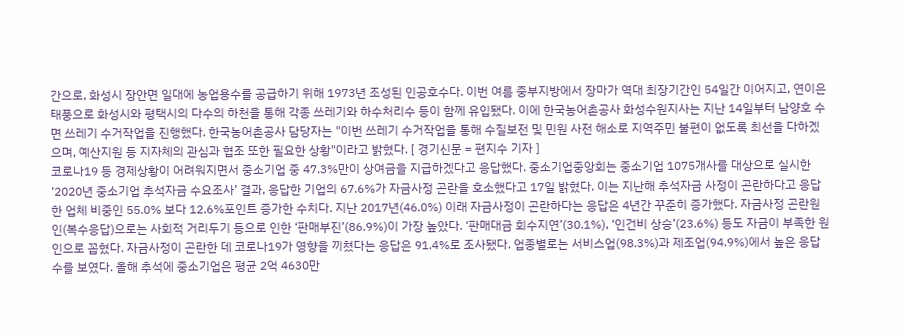간으로, 화성시 장안면 일대에 농업용수를 공급하기 위해 1973년 조성된 인공호수다. 이번 여름 중부지방에서 장마가 역대 최장기간인 54일간 이어지고, 연이은 태풍으로 화성시와 평택시의 다수의 하천을 통해 각종 쓰레기와 하수처리수 등이 함께 유입됐다. 이에 한국농어촌공사 화성수원지사는 지난 14일부터 남양호 수면 쓰레기 수거작업을 진행했다. 한국농어촌공사 담당자는 "이번 쓰레기 수거작업을 통해 수질보전 및 민원 사전 해소로 지역주민 불편이 없도록 최선을 다하겠으며, 예산지원 등 지자체의 관심과 협조 또한 필요한 상황"이라고 밝혔다. [ 경기신문 = 편지수 기자 ]
코로나19 등 경제상황이 어려워지면서 중소기업 중 47.3%만이 상여금을 지급하겠다고 응답했다. 중소기업중앙회는 중소기업 1075개사를 대상으로 실시한 ‘2020년 중소기업 추석자금 수요조사’ 결과, 응답한 기업의 67.6%가 자금사정 곤란을 호소했다고 17일 밝혔다. 이는 지난해 추석자금 사정이 곤란하다고 응답한 업체 비중인 55.0% 보다 12.6%포인트 증가한 수치다. 지난 2017년(46.0%) 이래 자금사정이 곤란하다는 응답은 4년간 꾸준히 증가했다. 자금사정 곤란원인(복수응답)으로는 사회적 거리두기 등으로 인한 ‘판매부진’(86.9%)이 가장 높았다. ‘판매대금 회수지연’(30.1%), ‘인건비 상승’(23.6%) 등도 자금이 부족한 원인으로 꼽혔다. 자금사정이 곤란한 데 코로나19가 영향을 끼쳤다는 응답은 91.4%로 조사됐다. 업종별로는 서비스업(98.3%)과 제조업(94.9%)에서 높은 응답 수를 보였다. 올해 추석에 중소기업은 평균 2억 4630만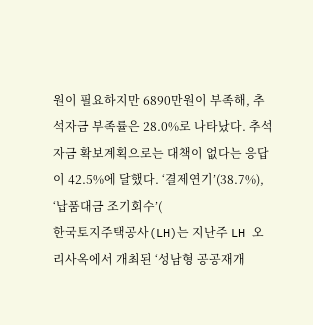원이 필요하지만 6890만원이 부족해, 추석자금 부족률은 28.0%로 나타났다. 추석 자금 확보계획으로는 대책이 없다는 응답이 42.5%에 달했다. ‘결제연기’(38.7%), ‘납품대금 조기회수’(
한국토지주택공사(LH)는 지난주 LH 오리사옥에서 개최된 ‘성남형 공공재개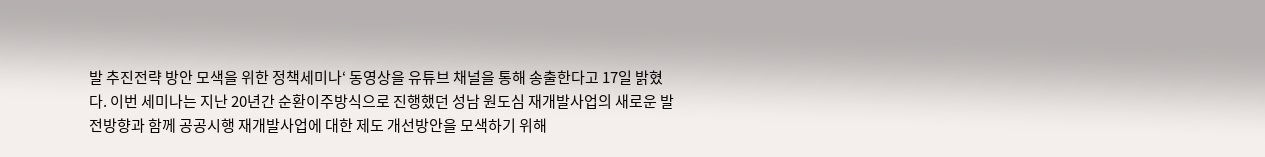발 추진전략 방안 모색을 위한 정책세미나‘ 동영상을 유튜브 채널을 통해 송출한다고 17일 밝혔다. 이번 세미나는 지난 20년간 순환이주방식으로 진행했던 성남 원도심 재개발사업의 새로운 발전방향과 함께 공공시행 재개발사업에 대한 제도 개선방안을 모색하기 위해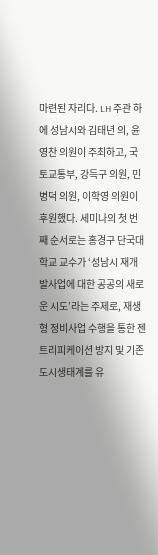마련된 자리다. LH 주관 하에 성남시와 김태년 의, 윤영찬 의원이 주최하고, 국토교통부, 강득구 의원, 민병덕 의원, 이학영 의원이 후원했다. 세미나의 첫 번째 순서로는 홍경구 단국대학교 교수가 ‘성남시 재개발사업에 대한 공공의 새로운 시도’라는 주제로, 재생형 정비사업 수행을 통한 젠트리피케이션 방지 및 기존 도시생태계를 유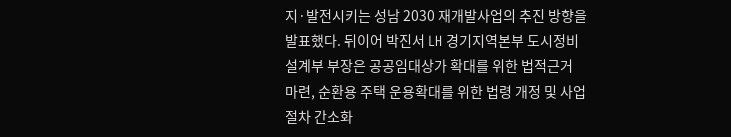지·발전시키는 성남 2030 재개발사업의 추진 방향을 발표했다. 뒤이어 박진서 LH 경기지역본부 도시정비설계부 부장은 공공임대상가 확대를 위한 법적근거 마련, 순환용 주택 운용확대를 위한 법령 개정 및 사업절차 간소화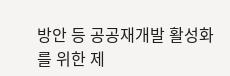방안 등 공공재개발 활성화를 위한 제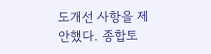도개선 사항을 제안했다. 종합토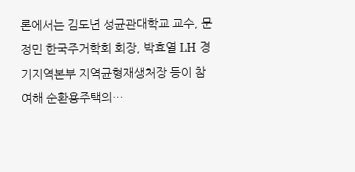론에서는 김도년 성균관대학교 교수, 문정민 한국주거학회 회장, 박효열 LH 경기지역본부 지역균형재생처장 등이 참여해 순환용주택의…